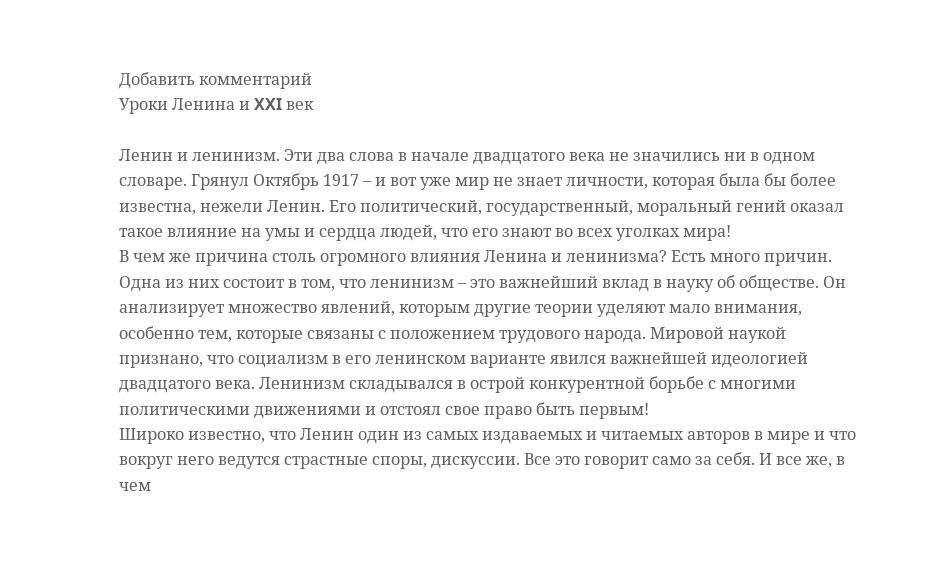Добавить комментарий
Уроки Ленина и XXI век

Ленин и ленинизм. Эти два слова в начале двадцатого века не значились ни в одном словаре. Грянул Октябрь 1917 – и вот уже мир не знает личности, которая была бы более известна, нежели Ленин. Его политический, государственный, моральный гений оказал такое влияние на умы и сердца людей, что его знают во всех уголках мира!
В чем же причина столь огромного влияния Ленина и ленинизма? Есть много причин. Одна из них состоит в том, что ленинизм – это важнейший вклад в науку об обществе. Он анализирует множество явлений, которым другие теории уделяют мало внимания, особенно тем, которые связаны с положением трудового народа. Мировой наукой признано, что социализм в его ленинском варианте явился важнейшей идеологией двадцатого века. Ленинизм складывался в острой конкурентной борьбе с многими политическими движениями и отстоял свое право быть первым!
Широко известно, что Ленин один из самых издаваемых и читаемых авторов в мире и что вокруг него ведутся страстные споры, дискуссии. Все это говорит само за себя. И все же, в чем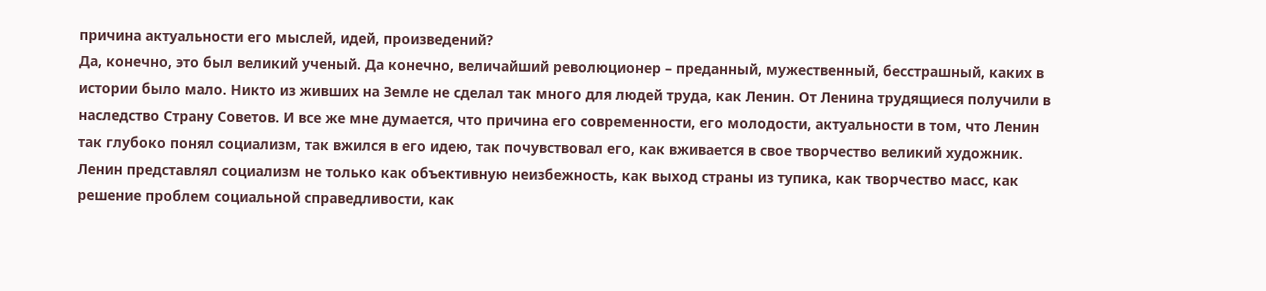причина актуальности его мыслей, идей, произведений?
Да, конечно, это был великий ученый. Да конечно, величайший революционер – преданный, мужественный, бесстрашный, каких в истории было мало. Никто из живших на Земле не сделал так много для людей труда, как Ленин. От Ленина трудящиеся получили в наследство Страну Советов. И все же мне думается, что причина его современности, его молодости, актуальности в том, что Ленин так глубоко понял социализм, так вжился в его идею, так почувствовал его, как вживается в свое творчество великий художник. Ленин представлял социализм не только как объективную неизбежность, как выход страны из тупика, как творчество масс, как решение проблем социальной справедливости, как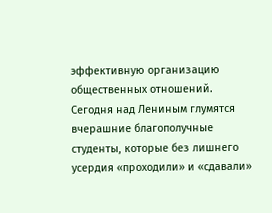эффективную организацию общественных отношений.
Сегодня над Лениным глумятся вчерашние благополучные студенты, которые без лишнего усердия «проходили» и «сдавали»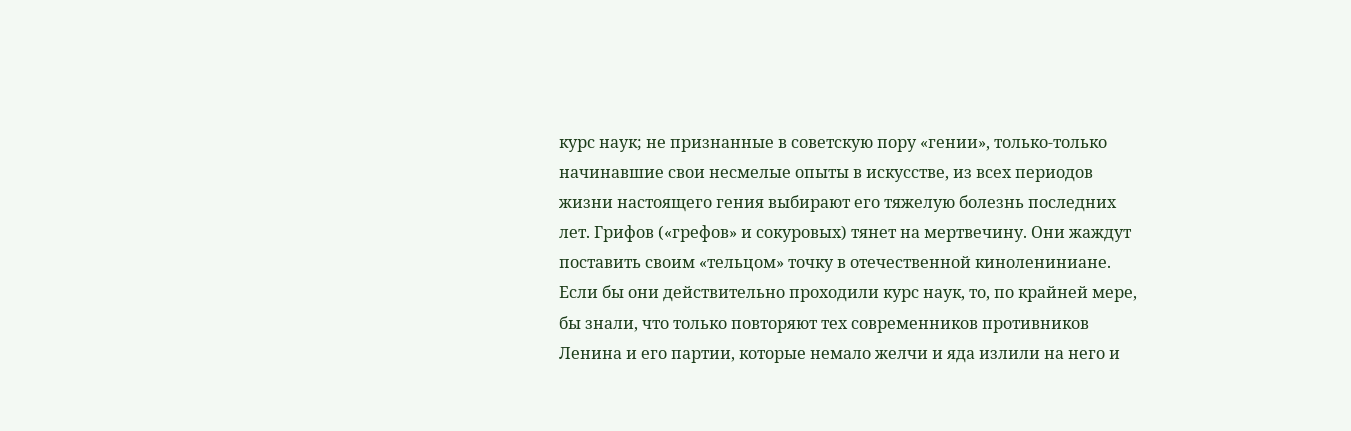курс наук; не признанные в советскую пору «гении», только-только начинавшие свои несмелые опыты в искусстве, из всех периодов жизни настоящего гения выбирают его тяжелую болезнь последних лет. Грифов («грефов» и сокуровых) тянет на мертвечину. Они жаждут поставить своим «тельцом» точку в отечественной кинолениниане. Если бы они действительно проходили курс наук, то, по крайней мере, бы знали, что только повторяют тех современников противников Ленина и его партии, которые немало желчи и яда излили на него и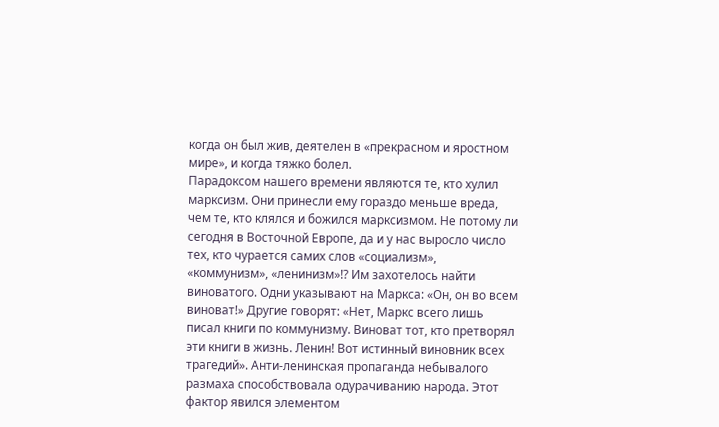когда он был жив, деятелен в «прекрасном и яростном мире», и когда тяжко болел.
Парадоксом нашего времени являются те, кто хулил марксизм. Они принесли ему гораздо меньше вреда, чем те, кто клялся и божился марксизмом. Не потому ли сегодня в Восточной Европе, да и у нас выросло число тех, кто чурается самих слов «социализм», «коммунизм», «ленинизм»!? Им захотелось найти виноватого. Одни указывают на Маркса: «Он, он во всем виноват!» Другие говорят: «Нет, Маркс всего лишь писал книги по коммунизму. Виноват тот, кто претворял эти книги в жизнь. Ленин! Вот истинный виновник всех трагедий». Анти-ленинская пропаганда небывалого размаха способствовала одурачиванию народа. Этот фактор явился элементом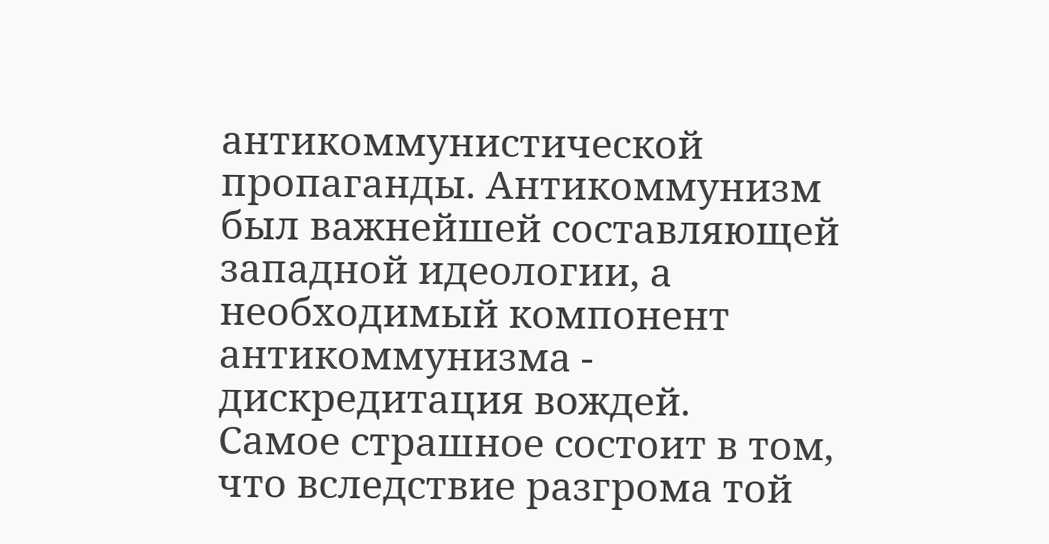антикоммунистической пропаганды. Антикоммунизм был важнейшей составляющей западной идеологии, а необходимый компонент антикоммунизма - дискредитация вождей.
Самое страшное состоит в том, что вследствие разгрома той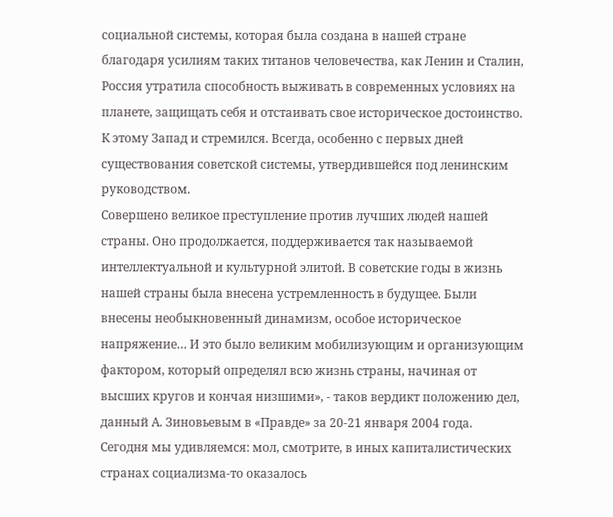социальной системы, которая была создана в нашей стране благодаря усилиям таких титанов человечества, как Ленин и Сталин, Россия утратила способность выживать в современных условиях на планете, защищать себя и отстаивать свое историческое достоинство. К этому Запад и стремился. Всегда, особенно с первых дней существования советской системы, утвердившейся под ленинским руководством.
Совершено великое преступление против лучших людей нашей страны. Оно продолжается, поддерживается так называемой интеллектуальной и культурной элитой. В советские годы в жизнь нашей страны была внесена устремленность в будущее. Были внесены необыкновенный динамизм, особое историческое напряжение… И это было великим мобилизующим и организующим фактором, который определял всю жизнь страны, начиная от высших кругов и кончая низшими», - таков вердикт положению дел, данный А. Зиновьевым в «Правде» за 20-21 января 2004 года.
Сегодня мы удивляемся: мол, смотрите, в иных капиталистических странах социализма-то оказалось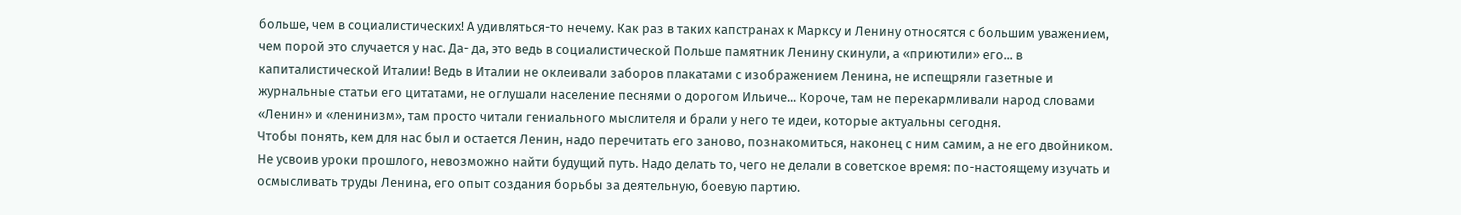больше, чем в социалистических! А удивляться-то нечему. Как раз в таких капстранах к Марксу и Ленину относятся с большим уважением, чем порой это случается у нас. Да- да, это ведь в социалистической Польше памятник Ленину скинули, а «приютили» его... в капиталистической Италии! Ведь в Италии не оклеивали заборов плакатами с изображением Ленина, не испещряли газетные и журнальные статьи его цитатами, не оглушали население песнями о дорогом Ильиче... Короче, там не перекармливали народ словами «Ленин» и «ленинизм», там просто читали гениального мыслителя и брали у него те идеи, которые актуальны сегодня.
Чтобы понять, кем для нас был и остается Ленин, надо перечитать его заново, познакомиться, наконец с ним самим, а не его двойником. Не усвоив уроки прошлого, невозможно найти будущий путь. Надо делать то, чего не делали в советское время: по-настоящему изучать и осмысливать труды Ленина, его опыт создания борьбы за деятельную, боевую партию.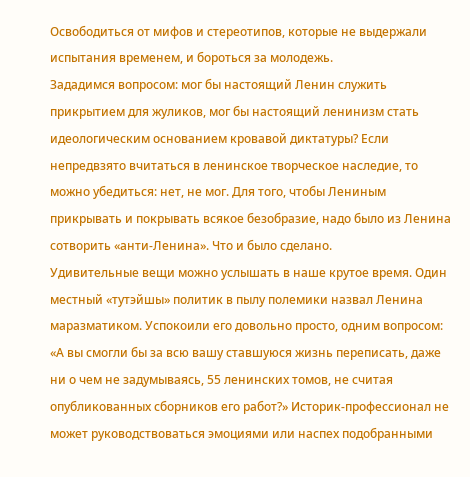Освободиться от мифов и стереотипов, которые не выдержали испытания временем, и бороться за молодежь.
Зададимся вопросом: мог бы настоящий Ленин служить прикрытием для жуликов, мог бы настоящий ленинизм стать идеологическим основанием кровавой диктатуры? Если непредвзято вчитаться в ленинское творческое наследие, то можно убедиться: нет, не мог. Для того, чтобы Лениным прикрывать и покрывать всякое безобразие, надо было из Ленина сотворить «анти-Ленина». Что и было сделано.
Удивительные вещи можно услышать в наше крутое время. Один местный «тутэйшы» политик в пылу полемики назвал Ленина маразматиком. Успокоили его довольно просто, одним вопросом: «А вы смогли бы за всю вашу ставшуюся жизнь переписать, даже ни о чем не задумываясь, 55 ленинских томов, не считая опубликованных сборников его работ?» Историк-профессионал не может руководствоваться эмоциями или наспех подобранными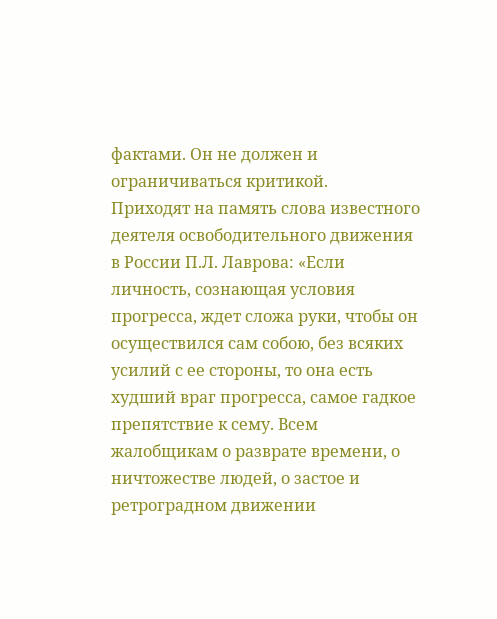фактами. Он не должен и ограничиваться критикой.
Приходят на память слова известного деятеля освободительного движения в России П.Л. Лаврова: «Если личность, сознающая условия прогресса, ждет сложа руки, чтобы он осуществился сам собою, без всяких усилий с ее стороны, то она есть худший враг прогресса, самое гадкое препятствие к сему. Всем жалобщикам о разврате времени, о ничтожестве людей, о застое и ретроградном движении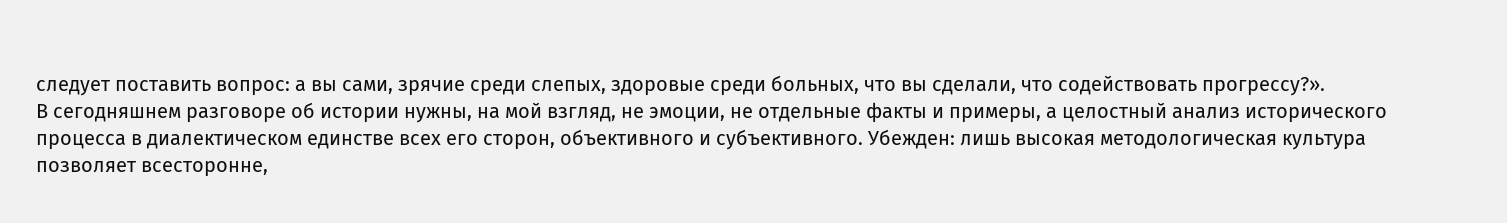следует поставить вопрос: а вы сами, зрячие среди слепых, здоровые среди больных, что вы сделали, что содействовать прогрессу?».
В сегодняшнем разговоре об истории нужны, на мой взгляд, не эмоции, не отдельные факты и примеры, а целостный анализ исторического процесса в диалектическом единстве всех его сторон, объективного и субъективного. Убежден: лишь высокая методологическая культура позволяет всесторонне,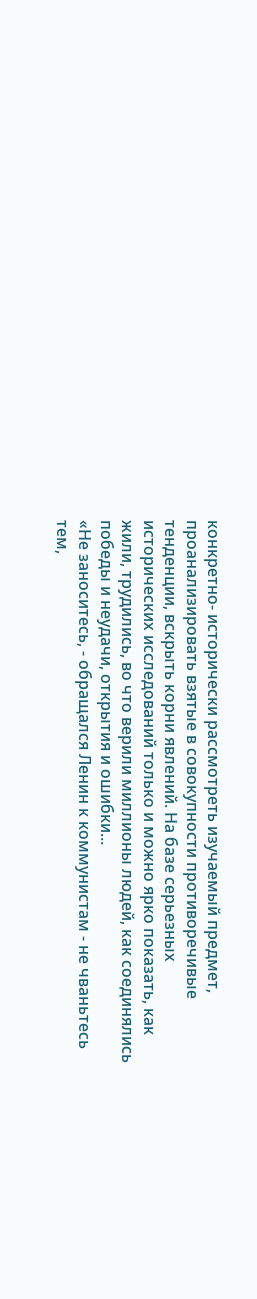конкретно- исторически рассмотреть изучаемый предмет, проанализировать взятые в совокупности противоречивые тенденции, вскрыть корни явлений. На базе серьезных исторических исследований только и можно ярко показать, как жили, трудились, во что верили миллионы людей, как соединялись победы и неудачи, открытия и ошибки...
«Не заноситесь, - обращался Ленин к коммунистам - не чваньтесь тем,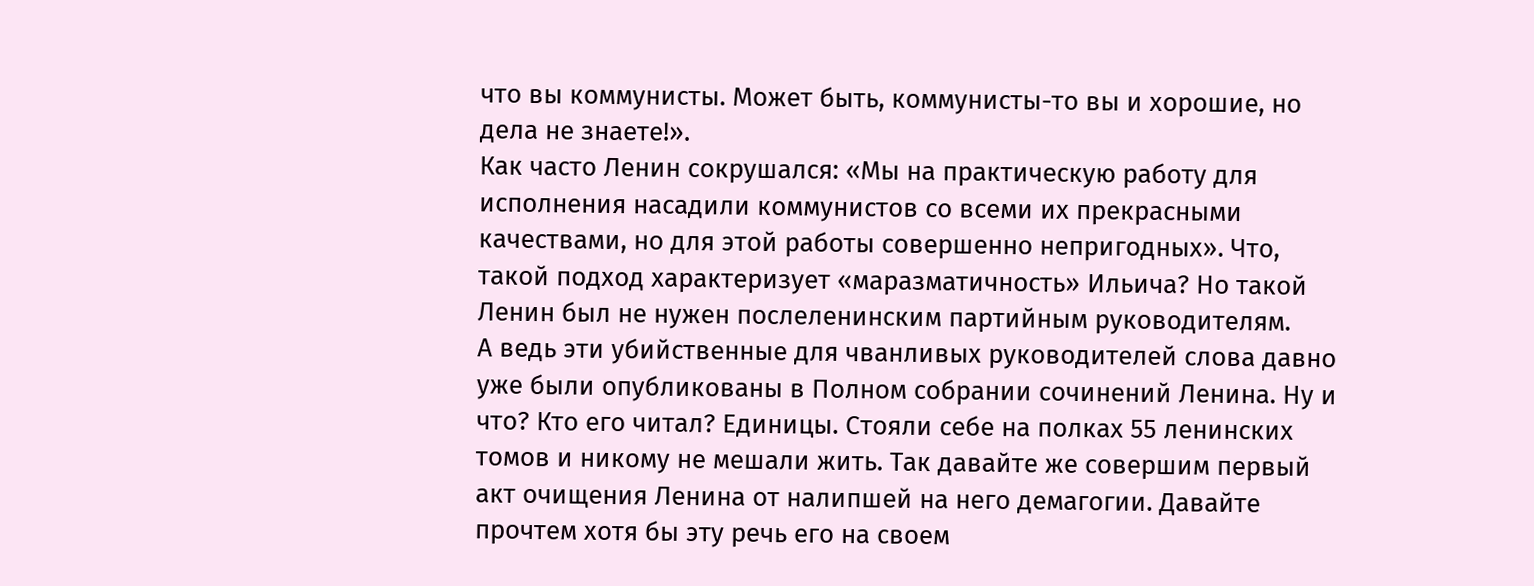что вы коммунисты. Может быть, коммунисты-то вы и хорошие, но дела не знаете!».
Как часто Ленин сокрушался: «Мы на практическую работу для исполнения насадили коммунистов со всеми их прекрасными качествами, но для этой работы совершенно непригодных». Что, такой подход характеризует «маразматичность» Ильича? Но такой Ленин был не нужен послеленинским партийным руководителям.
А ведь эти убийственные для чванливых руководителей слова давно уже были опубликованы в Полном собрании сочинений Ленина. Ну и что? Кто его читал? Единицы. Стояли себе на полках 55 ленинских томов и никому не мешали жить. Так давайте же совершим первый акт очищения Ленина от налипшей на него демагогии. Давайте прочтем хотя бы эту речь его на своем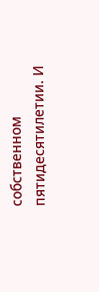собственном пятидесятилетии. И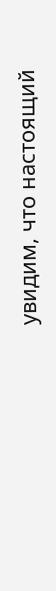увидим, что настоящий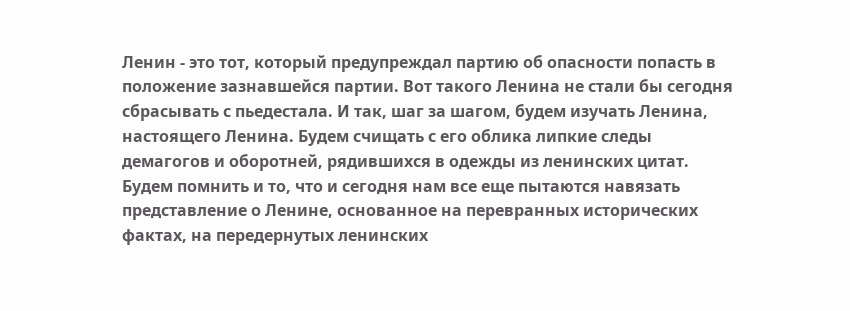Ленин - это тот, который предупреждал партию об опасности попасть в положение зазнавшейся партии. Вот такого Ленина не стали бы сегодня сбрасывать с пьедестала. И так, шаг за шагом, будем изучать Ленина, настоящего Ленина. Будем счищать с его облика липкие следы демагогов и оборотней, рядившихся в одежды из ленинских цитат. Будем помнить и то, что и сегодня нам все еще пытаются навязать представление о Ленине, основанное на перевранных исторических фактах, на передернутых ленинских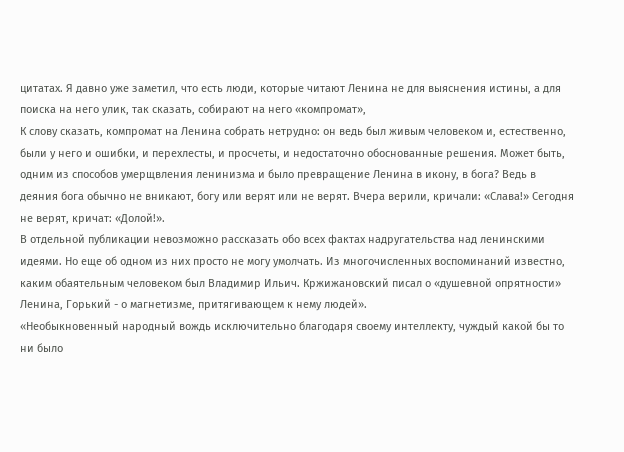цитатах. Я давно уже заметил, что есть люди, которые читают Ленина не для выяснения истины, а для поиска на него улик, так сказать, собирают на него «компромат»,
К слову сказать, компромат на Ленина собрать нетрудно: он ведь был живым человеком и, естественно, были у него и ошибки, и перехлесты, и просчеты, и недостаточно обоснованные решения. Может быть, одним из способов умерщвления ленинизма и было превращение Ленина в икону, в бога? Ведь в деяния бога обычно не вникают, богу или верят или не верят. Вчера верили, кричали: «Слава!» Сегодня не верят, кричат: «Долой!».
В отдельной публикации невозможно рассказать обо всех фактах надругательства над ленинскими идеями. Но еще об одном из них просто не могу умолчать. Из многочисленных воспоминаний известно, каким обаятельным человеком был Владимир Ильич. Кржижановский писал о «душевной опрятности» Ленина, Горький - о магнетизме, притягивающем к нему людей».
«Необыкновенный народный вождь исключительно благодаря своему интеллекту, чуждый какой бы то ни было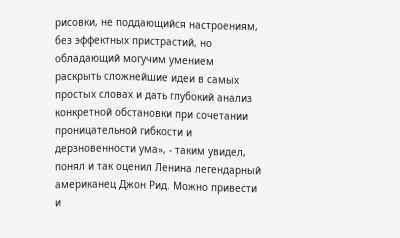рисовки, не поддающийся настроениям, без эффектных пристрастий, но обладающий могучим умением раскрыть сложнейшие идеи в самых простых словах и дать глубокий анализ конкретной обстановки при сочетании проницательной гибкости и дерзновенности ума», - таким увидел, понял и так оценил Ленина легендарный американец Джон Рид. Можно привести и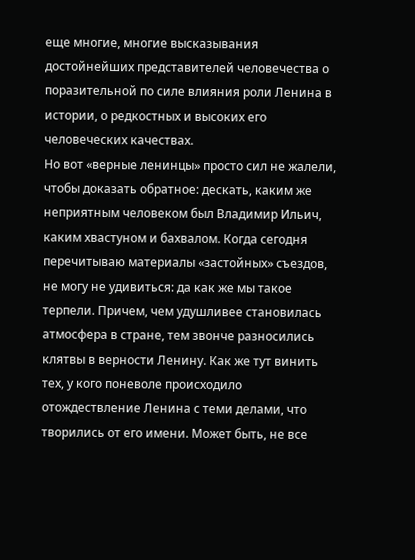еще многие, многие высказывания достойнейших представителей человечества о поразительной по силе влияния роли Ленина в истории, о редкостных и высоких его человеческих качествах.
Но вот «верные ленинцы» просто сил не жалели, чтобы доказать обратное: дескать, каким же неприятным человеком был Владимир Ильич, каким хвастуном и бахвалом. Когда сегодня перечитываю материалы «застойных» съездов, не могу не удивиться: да как же мы такое терпели. Причем, чем удушливее становилась атмосфера в стране, тем звонче разносились клятвы в верности Ленину. Как же тут винить тех, у кого поневоле происходило отождествление Ленина с теми делами, что творились от его имени. Может быть, не все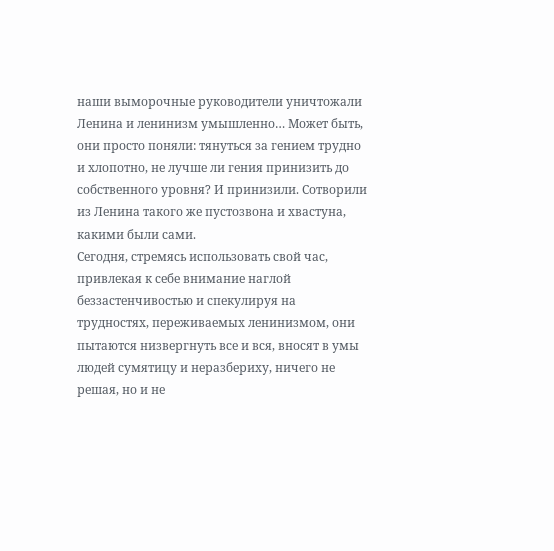наши выморочные руководители уничтожали Ленина и ленинизм умышленно… Может быть, они просто поняли: тянуться за гением трудно и хлопотно, не лучше ли гения принизить до собственного уровня? И принизили. Сотворили из Ленина такого же пустозвона и хвастуна, какими были сами.
Сегодня, стремясь использовать свой час, привлекая к себе внимание наглой беззастенчивостью и спекулируя на трудностях, переживаемых ленинизмом, они пытаются низвергнуть все и вся, вносят в умы людей сумятицу и неразбериху, ничего не решая, но и не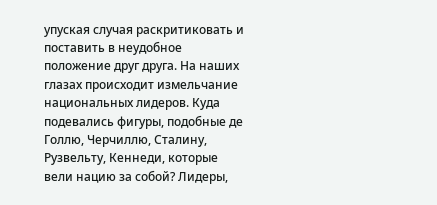упуская случая раскритиковать и поставить в неудобное положение друг друга. На наших глазах происходит измельчание национальных лидеров. Куда подевались фигуры, подобные де Голлю, Черчиллю, Сталину, Рузвельту, Кеннеди, которые вели нацию за собой? Лидеры,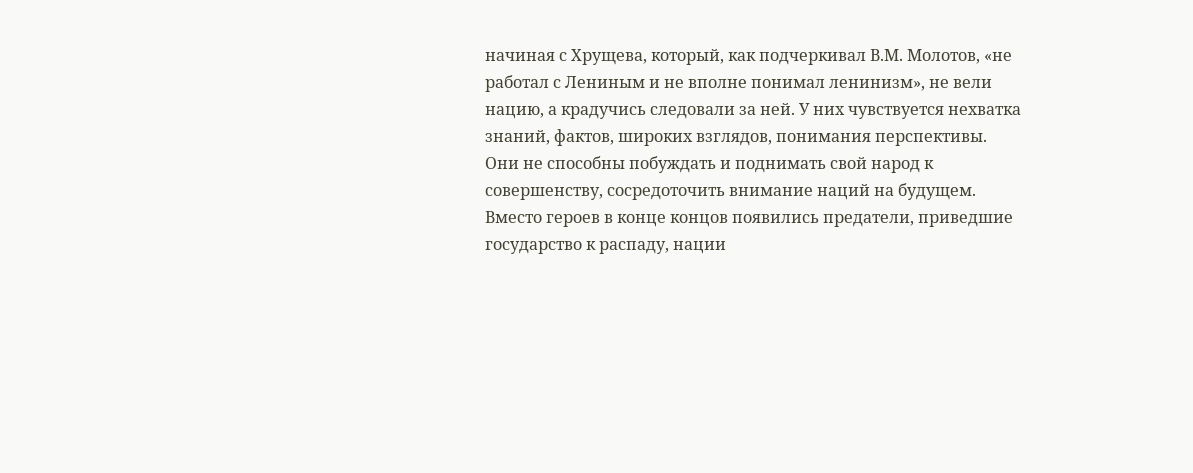начиная с Хрущева, который, как подчеркивал В.М. Молотов, «не работал с Лениным и не вполне понимал ленинизм», не вели нацию, а крадучись следовали за ней. У них чувствуется нехватка знаний, фактов, широких взглядов, понимания перспективы. Они не способны побуждать и поднимать свой народ к совершенству, сосредоточить внимание наций на будущем. Вместо героев в конце концов появились предатели, приведшие государство к распаду, нации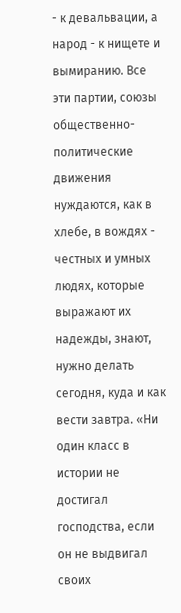- к девальвации, а народ - к нищете и вымиранию. Все эти партии, союзы общественно-политические движения нуждаются, как в хлебе, в вождях - честных и умных людях, которые выражают их надежды, знают, нужно делать сегодня, куда и как вести завтра. «Ни один класс в истории не достигал господства, если он не выдвигал своих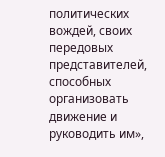политических вождей, своих передовых представителей, способных организовать движение и руководить им»,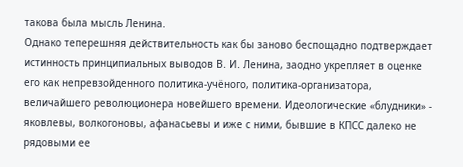такова была мысль Ленина.
Однако теперешняя действительность как бы заново беспощадно подтверждает истинность принципиальных выводов В. И. Ленина, заодно укрепляет в оценке его как непревзойденного политика-учёного, политика-организатора, величайшего революционера новейшего времени. Идеологические «блудники» - яковлевы, волкогоновы, афанасьевы и иже с ними, бывшие в КПСС далеко не рядовыми ее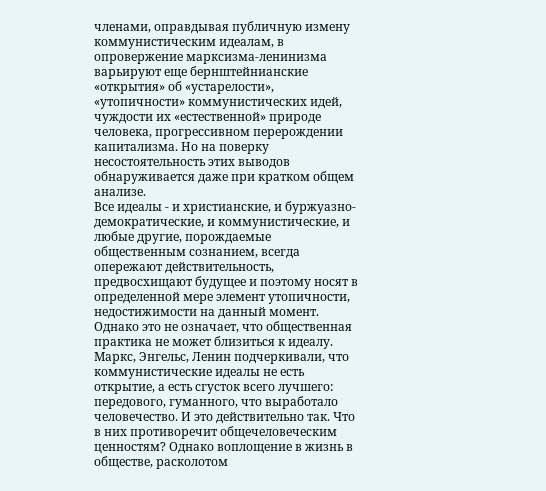членами, оправдывая публичную измену коммунистическим идеалам, в опровержение марксизма-ленинизма варьируют еще бернштейнианские «открытия» об «устарелости», «утопичности» коммунистических идей, чуждости их «естественной» природе человека, прогрессивном перерождении капитализма. Но на поверку несостоятельность этих выводов обнаруживается даже при кратком общем анализе.
Все идеалы - и христианские, и буржуазно-демократические, и коммунистические, и любые другие, порождаемые общественным сознанием, всегда опережают действительность, предвосхищают будущее и поэтому носят в определенной мере элемент утопичности, недостижимости на данный момент. Однако это не означает, что общественная практика не может близиться к идеалу. Маркс, Энгельс, Ленин подчеркивали, что коммунистические идеалы не есть открытие, а есть сгусток всего лучшего: передового, гуманного, что выработало человечество. И это действительно так. Что в них противоречит общечеловеческим ценностям? Однако воплощение в жизнь в обществе, расколотом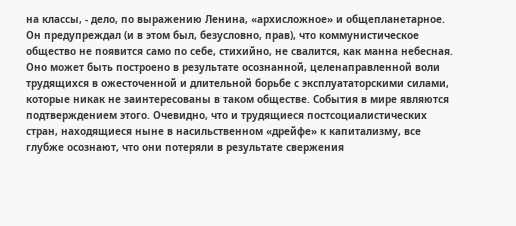на классы, - дело, по выражению Ленина, «архисложное» и общепланетарное.
Он предупреждал (и в этом был, безусловно, прав), что коммунистическое общество не появится само по себе, стихийно, не свалится, как манна небесная. Оно может быть построено в результате осознанной, целенаправленной воли трудящихся в ожесточенной и длительной борьбе с эксплуататорскими силами, которые никак не заинтересованы в таком обществе. События в мире являются подтверждением этого. Очевидно, что и трудящиеся постсоциалистических стран, находящиеся ныне в насильственном «дрейфе» к капитализму, все глубже осознают, что они потеряли в результате свержения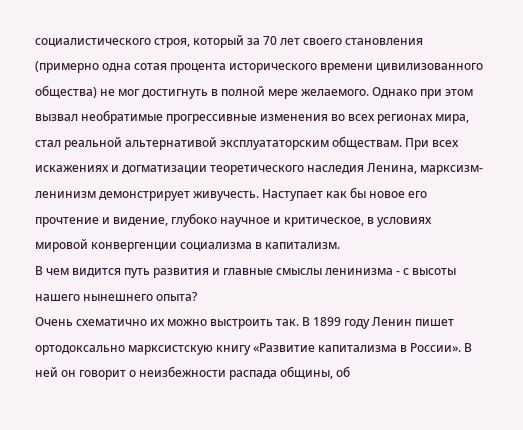социалистического строя, который за 70 лет своего становления (примерно одна сотая процента исторического времени цивилизованного общества) не мог достигнуть в полной мере желаемого. Однако при этом вызвал необратимые прогрессивные изменения во всех регионах мира, стал реальной альтернативой эксплуататорским обществам. При всех искажениях и догматизации теоретического наследия Ленина, марксизм-ленинизм демонстрирует живучесть. Наступает как бы новое его прочтение и видение, глубоко научное и критическое, в условиях мировой конвергенции социализма в капитализм.
В чем видится путь развития и главные смыслы ленинизма - с высоты нашего нынешнего опыта?
Очень схематично их можно выстроить так. В 1899 году Ленин пишет ортодоксально марксистскую книгу «Развитие капитализма в России». В ней он говорит о неизбежности распада общины, об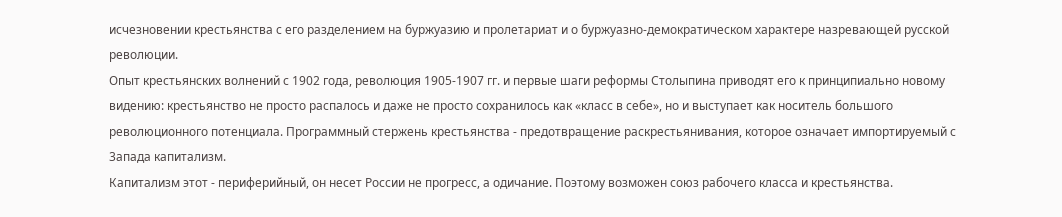исчезновении крестьянства с его разделением на буржуазию и пролетариат и о буржуазно-демократическом характере назревающей русской революции.
Опыт крестьянских волнений с 1902 года, революция 1905-1907 гг. и первые шаги реформы Столыпина приводят его к принципиально новому видению: крестьянство не просто распалось и даже не просто сохранилось как «класс в себе», но и выступает как носитель большого революционного потенциала. Программный стержень крестьянства - предотвращение раскрестьянивания, которое означает импортируемый с 3апада капитализм.
Капитализм этот - периферийный, он несет России не прогресс, а одичание. Поэтому возможен союз рабочего класса и крестьянства.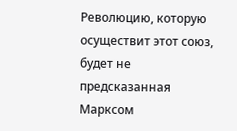Революцию, которую осуществит этот союз, будет не предсказанная Марксом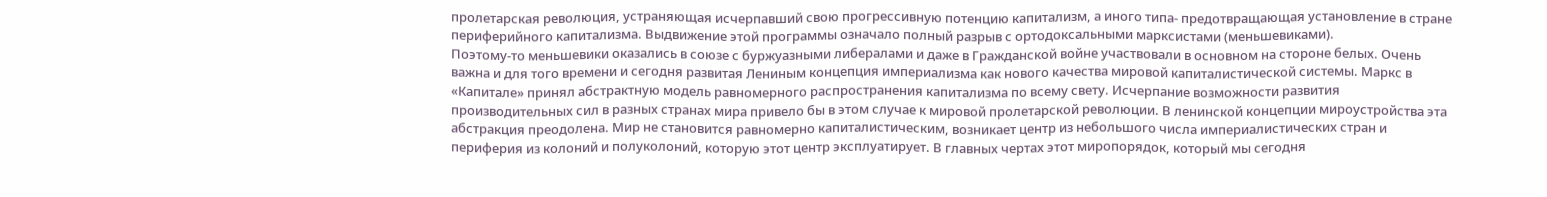пролетарская революция, устраняющая исчерпавший свою прогрессивную потенцию капитализм, а иного типа- предотвращающая установление в стране периферийного капитализма. Выдвижение этой программы означало полный разрыв с ортодоксальными марксистами (меньшевиками).
Поэтому-то меньшевики оказались в союзе с буржуазными либералами и даже в Гражданской войне участвовали в основном на стороне белых. Очень важна и для того времени и сегодня развитая Лениным концепция империализма как нового качества мировой капиталистической системы. Маркс в «Капитале» принял абстрактную модель равномерного распространения капитализма по всему свету. Исчерпание возможности развития производительных сил в разных странах мира привело бы в этом случае к мировой пролетарской революции. В ленинской концепции мироустройства эта абстракция преодолена. Мир не становится равномерно капиталистическим, возникает центр из небольшого числа империалистических стран и периферия из колоний и полуколоний, которую этот центр эксплуатирует. В главных чертах этот миропорядок, который мы сегодня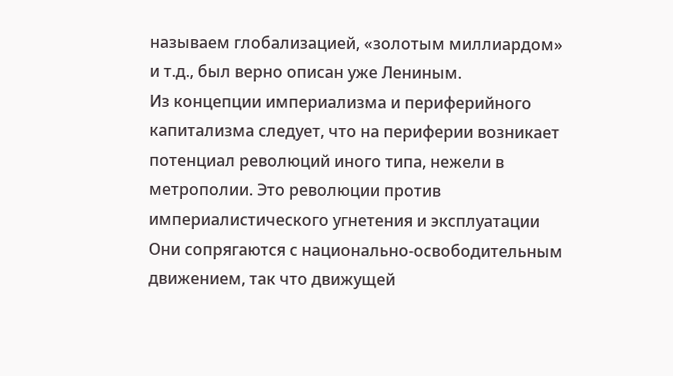называем глобализацией, «золотым миллиардом» и т.д., был верно описан уже Лениным.
Из концепции империализма и периферийного капитализма следует, что на периферии возникает потенциал революций иного типа, нежели в метрополии. Это революции против империалистического угнетения и эксплуатации Они сопрягаются с национально-освободительным движением, так что движущей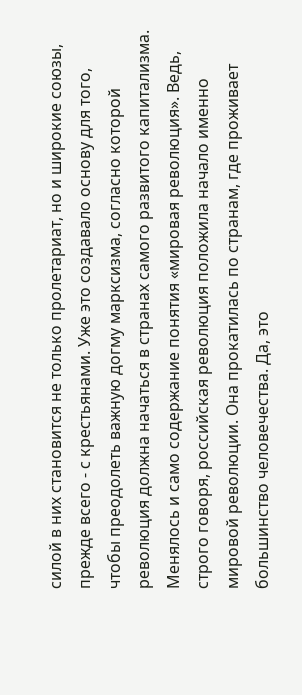силой в них становится не только пролетариат, но и широкие союзы, прежде всего - с крестьянами. Уже это создавало основу для того, чтобы преодолеть важную догму марксизма, согласно которой революция должна начаться в странах самого развитого капитализма. Менялось и само содержание понятия «мировая революция». Ведь, строго говоря, российская революция положила начало именно мировой революции. Она прокатилась по странам, где проживает большинство человечества. Да, это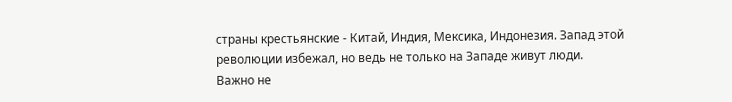страны крестьянские - Китай, Индия, Мексика, Индонезия. Запад этой революции избежал, но ведь не только на Западе живут люди.
Важно не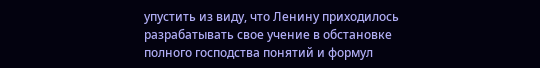упустить из виду, что Ленину приходилось разрабатывать свое учение в обстановке полного господства понятий и формул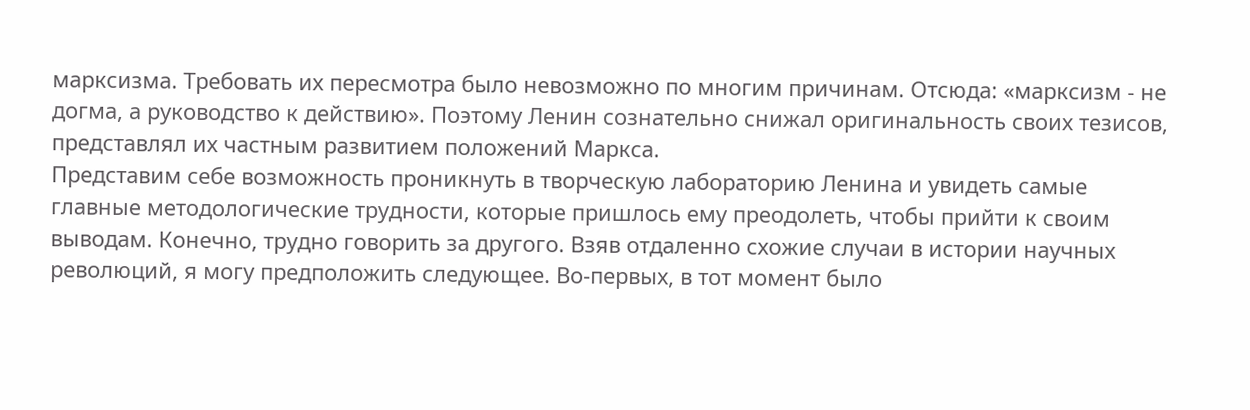марксизма. Требовать их пересмотра было невозможно по многим причинам. Отсюда: «марксизм - не догма, а руководство к действию». Поэтому Ленин сознательно снижал оригинальность своих тезисов, представлял их частным развитием положений Маркса.
Представим себе возможность проникнуть в творческую лабораторию Ленина и увидеть самые главные методологические трудности, которые пришлось ему преодолеть, чтобы прийти к своим выводам. Конечно, трудно говорить за другого. Взяв отдаленно схожие случаи в истории научных революций, я могу предположить следующее. Во-первых, в тот момент было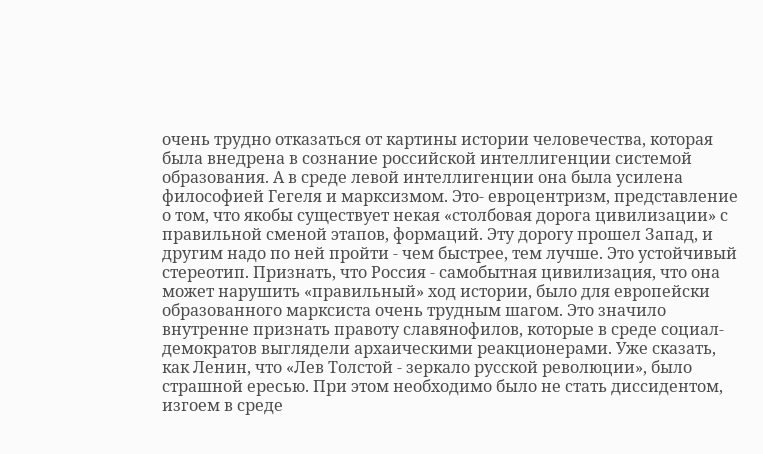очень трудно отказаться от картины истории человечества, которая была внедрена в сознание российской интеллигенции системой образования. А в среде левой интеллигенции она была усилена философией Гегеля и марксизмом. Это- евроцентризм, представление о том, что якобы существует некая «столбовая дорога цивилизации» с правильной сменой этапов, формаций. Эту дорогу прошел Запад, и другим надо по ней пройти - чем быстрее, тем лучше. Это устойчивый стереотип. Признать, что Россия - самобытная цивилизация, что она может нарушить «правильный» ход истории, было для европейски образованного марксиста очень трудным шагом. Это значило внутренне признать правоту славянофилов, которые в среде социал-демократов выглядели архаическими реакционерами. Уже сказать, как Ленин, что «Лев Толстой - зеркало русской революции», было страшной ересью. При этом необходимо было не стать диссидентом, изгоем в среде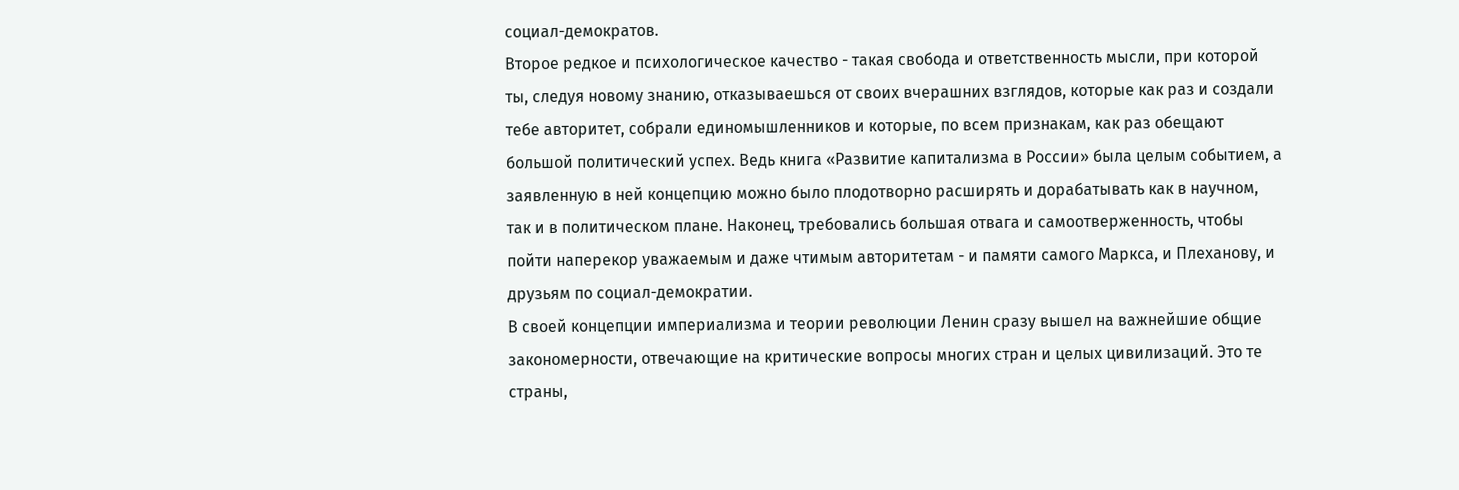социал-демократов.
Второе редкое и психологическое качество - такая свобода и ответственность мысли, при которой ты, следуя новому знанию, отказываешься от своих вчерашних взглядов, которые как раз и создали тебе авторитет, собрали единомышленников и которые, по всем признакам, как раз обещают большой политический успех. Ведь книга «Развитие капитализма в России» была целым событием, а заявленную в ней концепцию можно было плодотворно расширять и дорабатывать как в научном, так и в политическом плане. Наконец, требовались большая отвага и самоотверженность, чтобы пойти наперекор уважаемым и даже чтимым авторитетам - и памяти самого Маркса, и Плеханову, и друзьям по социал-демократии.
В своей концепции империализма и теории революции Ленин сразу вышел на важнейшие общие закономерности, отвечающие на критические вопросы многих стран и целых цивилизаций. Это те страны,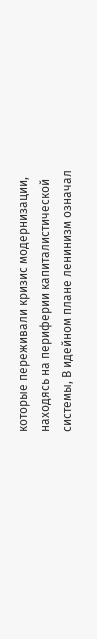которые переживали кризис модернизации, находясь на периферии капиталистической системы, В идейном плане ленинизм означал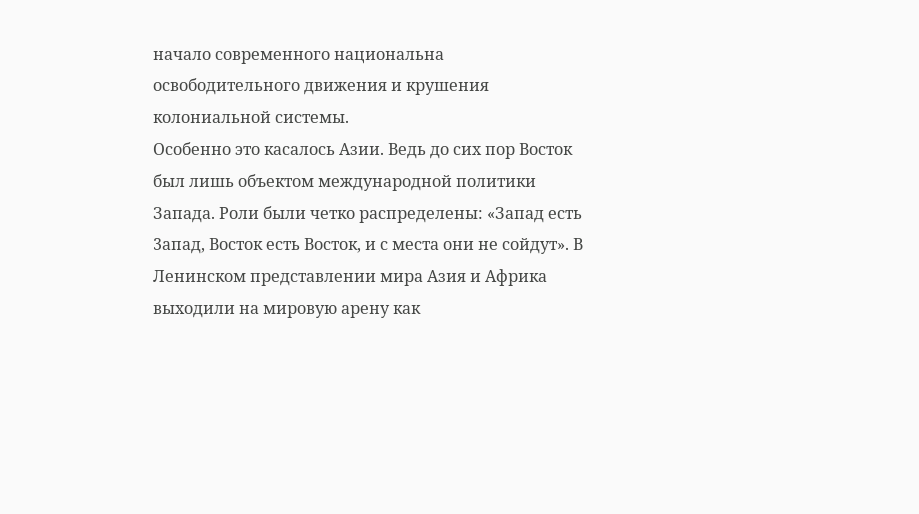начало современного национальна освободительного движения и крушения колониальной системы.
Особенно это касалось Азии. Ведь до сих пор Восток был лишь объектом международной политики Запада. Роли были четко распределены: «Запад есть 3апад, Восток есть Восток, и с места они не сойдут». В Ленинском представлении мира Азия и Африка выходили на мировую арену как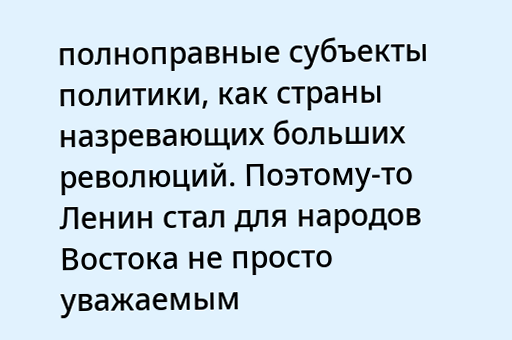полноправные субъекты политики, как страны назревающих больших революций. Поэтому-то Ленин стал для народов Востока не просто уважаемым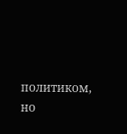политиком, но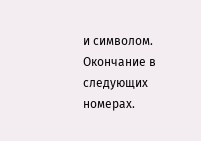и символом.
Окончание в следующих номерах.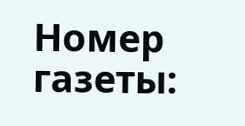Номер газеты: